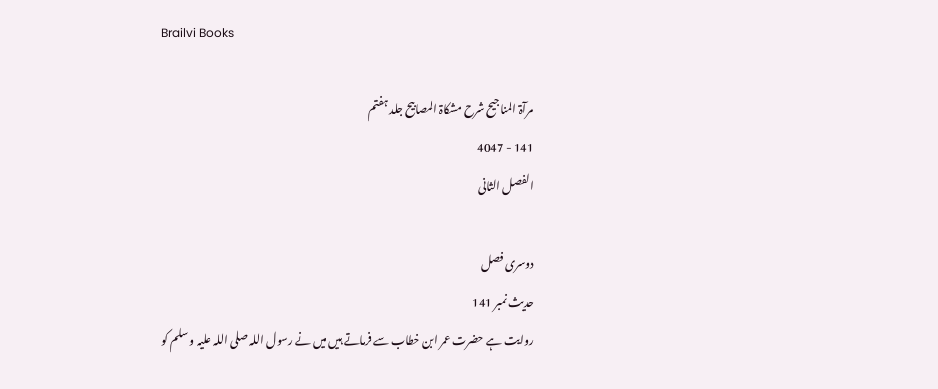Brailvi Books

مرآۃ المناجیح شرح مشکاۃ المصابیح جلد ہفتم
141 - 4047
الفصل الثانی

دوسری فصل
حدیث نمبر 141
روایت ہے حضرت عمر ابن خطاب سے فرماتے ہیں میں نے رسول اللہ صلی اللہ علیہ و سلم کو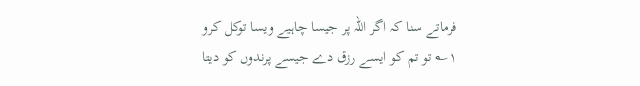فرماتے سنا کہ اگر اللہ پر جیسا چاہیے ویسا توکل کرو  ۱؎ تو تم کو ایسے رزق دے جیسے پرندوں کو دیتا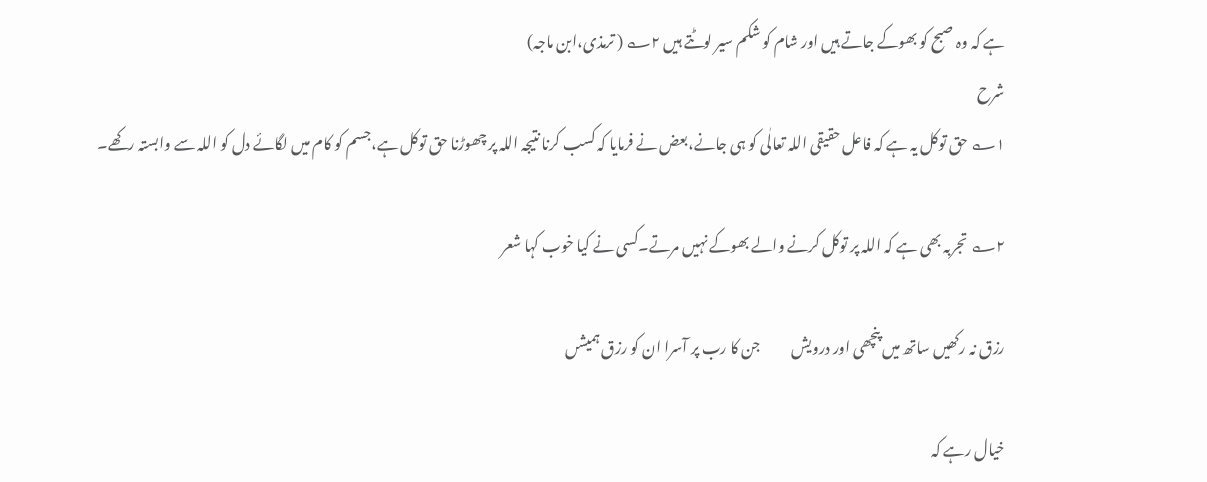ہے کہ وہ صبح کو بھوکے جاتے ہیں اور شام کو شکم سیر لوٹتے ہیں ۲؎ ( ترمذی،ابن ماجہ)
شرح
۱؎ حق توکل یہ ہے کہ فاعل حقیقی اللہ تعالٰی کو ہی جانے،بعض نے فرمایا کہ کسب کرنا نتیجہ اللہ پر چھوڑنا حق توکل ہے،جسم کو کام میں لگائے دل کو اللہ سے وابستہ رکھے۔

۲؎ تجربہ بھی ہے کہ اللہ پر توکل کرنے والے بھوکے نہیں مرتے۔کسی نے کیا خوب کہا شعر

رزق نہ رکھیں ساتھ میں پنچھی اور درویش           جن کا رب پر آسرا ان کو رزق ہمیشں

خیال رہے کہ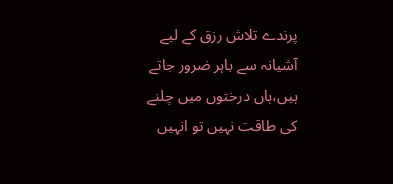پرندے تلاش رزق کے لیے آشیانہ سے باہر ضرور جاتے ہیں،ہاں درختوں میں چلنے کی طاقت نہیں تو انہیں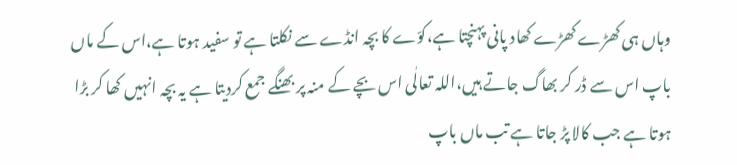وہاں ہی کھڑے کھڑے کھاد پانی پہنچتا ہے،کوّے کا بچہ انڈے سے نکلتا ہے تو سفید ہوتا ہے،اس کے ماں باپ اس سے ڈر کر بھاگ جاتے ہیں،اللہ تعالٰی اس بچے کے منہ پر بھنگے جمع کردیتا ہے یہ بچہ انہیں کھا کر بڑا ہوتا ہے جب کالا پڑ جاتا ہے تب ماں باپ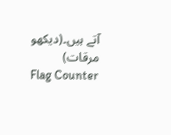آتے ہیں۔(دیکھو مرقات)
Flag Counter